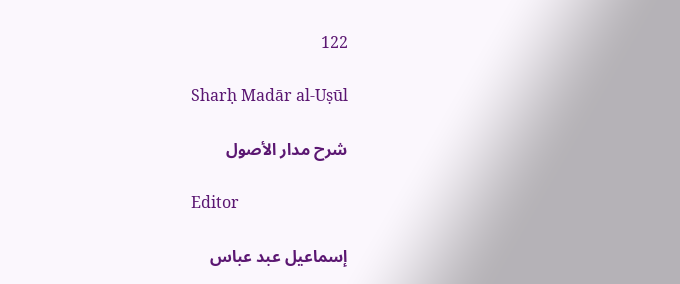122

Sharḥ Madār al-Uṣūl

شرح مدار الأصول

Editor

إسماعيل عبد عباس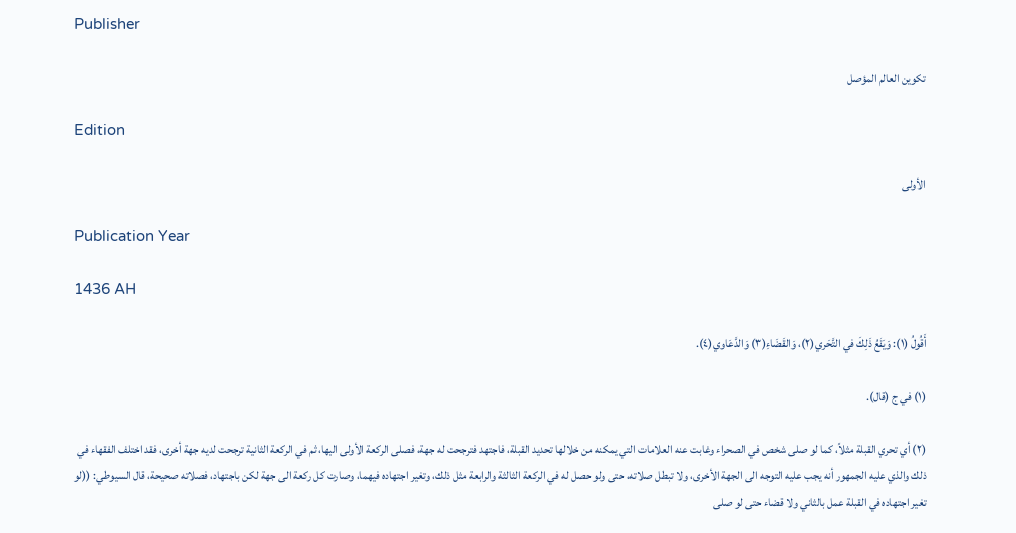Publisher

تكوين العالم المؤصل

Edition

الأولى

Publication Year

1436 AH

أَقُولُ (١): وَيَقَعُ ذَلِكَ في التَّحَري(٢)، وَالقَضَاءِ(٣) وَالدَّعَاوي(٤).

(١) في ج (قال).

(٢) أي تحري القبلة مثلاً، كما لو صلى شخص في الصحراء وغابت عنه العلامات التي يمكنه من خلالها تحديد القبلة، فاجتهد فترجحت له جهة، فصلى الركعة الأولى اليها، ثم في الركعة الثانية ترجحت لديه جهة أخرى، فقد اختلف الفقهاء في ذلك والذي عليه الجمهور أنه يجب عليه التوجه الى الجهة الأخرى، ولا تبطل صلاته، حتى ولو حصل له في الركعة الثالثة والرابعة مثل ذلك، وتغير اجتهاده فيهما، وصارت كل ركعة الى جهة لكن باجتهاد، فصلاته صحيحة، قال السيوطي: ((لو تغير اجتهاده في القبلة عمل بالثاني ولا قضاء حتى لو صلى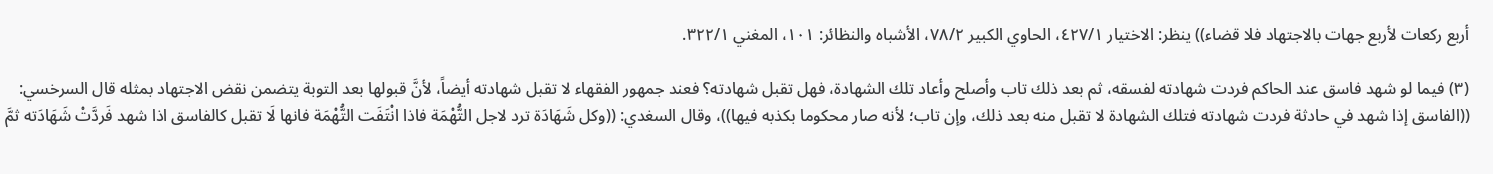أربع ركعات لأربع جهات بالاجتهاد فلا قضاء)) ينظر: الاختيار ٤٢٧/١، الحاوي الكبير ٧٨/٢، الأشباه والنظائر: ١٠١، المغني ٣٢٢/١.

(٣) فيما لو شهد فاسق عند الحاکم فردت شهادته لفسقه، ثم بعد ذلك تاب وأصلح وأعاد تلك الشهادة، فهل تقبل شهادته؟ فعند جمهور الفقهاء لا تقبل شهادته أيضاً، لأنَّ قبولها بعد التوبة يتضمن نقض الاجتهاد بمثله قال السرخسي: ((الفاسق إذا شهد في حادثة فردت شهادته فتلك الشهادة لا تقبل منه بعد ذلك، وإن تاب؛ لأنه صار محكوما بكذبه فيها))، وقال السغدي: ((وكل شَهَادَة ترد لاجل التُّهْمَة فاذا انْتَفَت التُّهْمَة فانها لَا تقبل كالفاسق اذا شهد فَردَّتْ شَهَادَته ثمَّ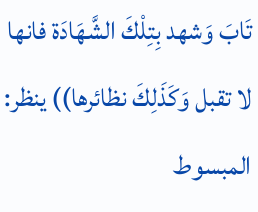تَابَ وَشهد بِتِلْكَ الشَّهَادَة فانها لا تقبل وَكَذَلِكَ نظائرها)) ينظر: المبسوط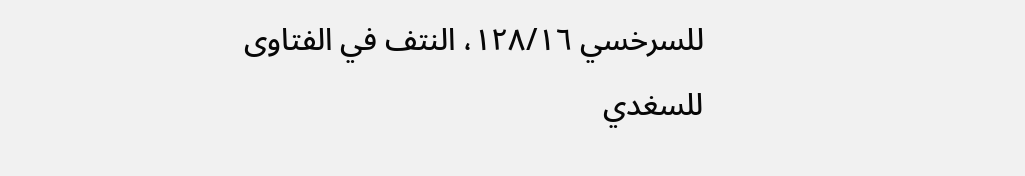للسرخسي ١٢٨/١٦، النتف في الفتاوى للسغدي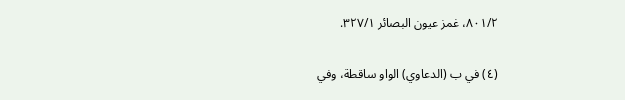٨٠١/٢، غمز عيون البصائر ٣٢٧/١.

(٤) في ب (الدعاوي) الواو ساقطة، وفي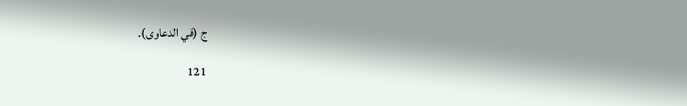ج (في الدعاوى).

121